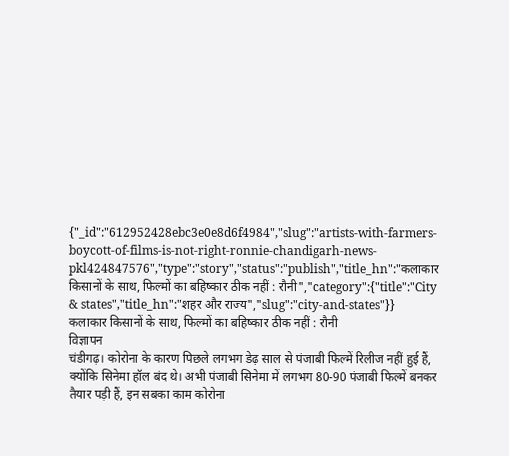{"_id":"612952428ebc3e0e8d6f4984","slug":"artists-with-farmers-boycott-of-films-is-not-right-ronnie-chandigarh-news-pkl424847576","type":"story","status":"publish","title_hn":"कलाकार किसानों के साथ, फिल्मों का बहिष्कार ठीक नहीं : रौनी","category":{"title":"City & states","title_hn":"शहर और राज्य","slug":"city-and-states"}}
कलाकार किसानों के साथ, फिल्मों का बहिष्कार ठीक नहीं : रौनी
विज्ञापन
चंडीगढ़। कोरोना के कारण पिछले लगभग डेढ़ साल से पंजाबी फिल्में रिलीज नहीं हुई हैं, क्योंकि सिनेमा हॉल बंद थे। अभी पंजाबी सिनेमा में लगभग 80-90 पंजाबी फिल्में बनकर तैयार पड़ी हैं, इन सबका काम कोरोना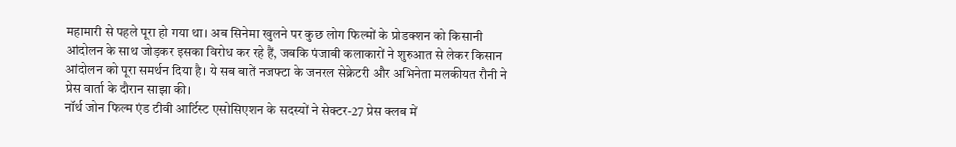महामारी से पहले पूरा हो गया था। अब सिनेमा खुलने पर कुछ लोग फिल्मों के प्रोडक्शन को किसानी आंदोलन के साथ जोड़कर इसका विरोध कर रहे हैं, जबकि पंजाबी कलाकारों ने शुरुआत से लेकर किसान आंदोलन को पूरा समर्थन दिया है। ये सब बातें नजफ्टा के जनरल सेक्रेटरी और अभिनेता मलकीयत रौनी ने प्रेस वार्ता के दौरान साझा की।
नॉर्थ जोन फिल्म एंड टीवी आर्टिस्ट एसोसिएशन के सदस्यों ने सेक्टर-27 प्रेस क्लब में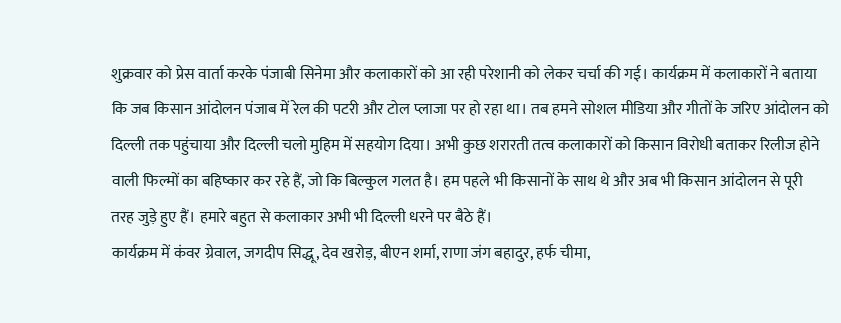शुक्रवार को प्रेस वार्ता करके पंजाबी सिनेमा और कलाकारों को आ रही परेशानी को लेकर चर्चा की गई। कार्यक्रम में कलाकारों ने बताया कि जब किसान आंदोलन पंजाब में रेल की पटरी और टोल प्लाजा पर हो रहा था। तब हमने सोशल मीडिया और गीतों के जरिए आंदोलन को दिल्ली तक पहुंचाया और दिल्ली चलो मुहिम में सहयोग दिया। अभी कुछ शरारती तत्व कलाकारों को किसान विरोधी बताकर रिलीज होने वाली फिल्मों का बहिष्कार कर रहे हैं, जो कि बिल्कुल गलत है। हम पहले भी किसानों के साथ थे और अब भी किसान आंदोलन से पूरी तरह जुड़े हुए हैं। हमारे बहुत से कलाकार अभी भी दिल्ली धरने पर बैठे हैं।
कार्यक्रम में कंवर ग्रेवाल, जगदीप सिद्धू, देव खरोड़, बीएन शर्मा, राणा जंग बहादुर, हर्फ चीमा,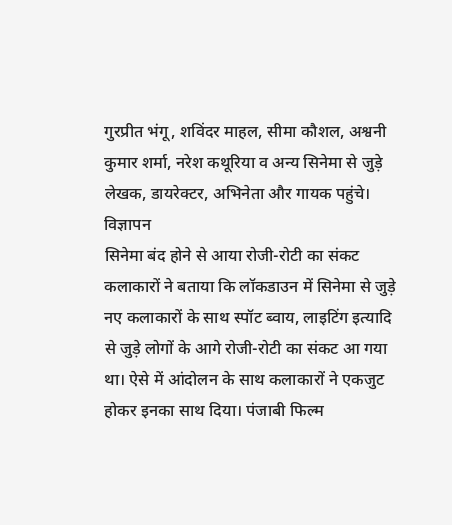गुरप्रीत भंगू, शविंदर माहल, सीमा कौशल, अश्वनी कुमार शर्मा, नरेश कथूरिया व अन्य सिनेमा से जुड़े लेखक, डायरेक्टर, अभिनेता और गायक पहुंचे।
विज्ञापन
सिनेमा बंद होने से आया रोजी-रोटी का संकट
कलाकारों ने बताया कि लॉकडाउन में सिनेमा से जुड़े नए कलाकारों के साथ स्पॉट ब्वाय, लाइटिंग इत्यादि से जुड़े लोगों के आगे रोजी-रोटी का संकट आ गया था। ऐसे में आंदोलन के साथ कलाकारों ने एकजुट होकर इनका साथ दिया। पंजाबी फिल्म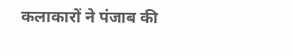कलाकारों ने पंजाब की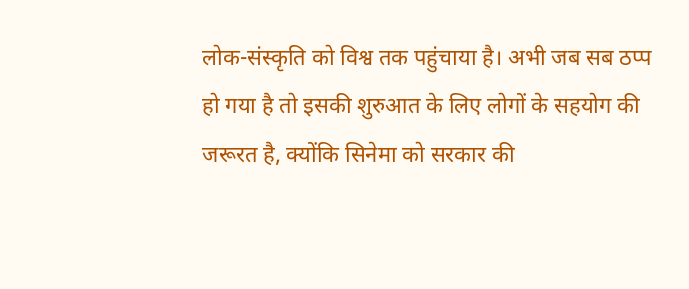लोक-संस्कृति को विश्व तक पहुंचाया है। अभी जब सब ठप्प हो गया है तो इसकी शुरुआत के लिए लोगों के सहयोग की जरूरत है, क्योंकि सिनेमा को सरकार की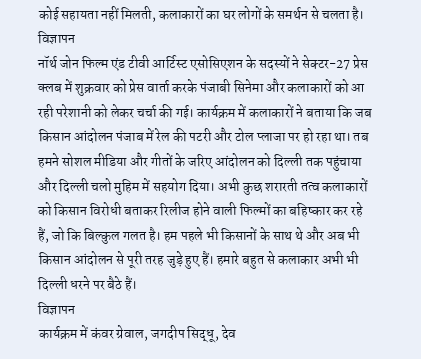कोई सहायता नहीं मिलती, कलाकारों का घर लोगों के समर्थन से चलता है।
विज्ञापन
नॉर्थ जोन फिल्म एंड टीवी आर्टिस्ट एसोसिएशन के सदस्यों ने सेक्टर-27 प्रेस क्लब में शुक्रवार को प्रेस वार्ता करके पंजाबी सिनेमा और कलाकारों को आ रही परेशानी को लेकर चर्चा की गई। कार्यक्रम में कलाकारों ने बताया कि जब किसान आंदोलन पंजाब में रेल की पटरी और टोल प्लाजा पर हो रहा था। तब हमने सोशल मीडिया और गीतों के जरिए आंदोलन को दिल्ली तक पहुंचाया और दिल्ली चलो मुहिम में सहयोग दिया। अभी कुछ शरारती तत्व कलाकारों को किसान विरोधी बताकर रिलीज होने वाली फिल्मों का बहिष्कार कर रहे हैं, जो कि बिल्कुल गलत है। हम पहले भी किसानों के साथ थे और अब भी किसान आंदोलन से पूरी तरह जुड़े हुए हैं। हमारे बहुत से कलाकार अभी भी दिल्ली धरने पर बैठे हैं।
विज्ञापन
कार्यक्रम में कंवर ग्रेवाल, जगदीप सिद्धू, देव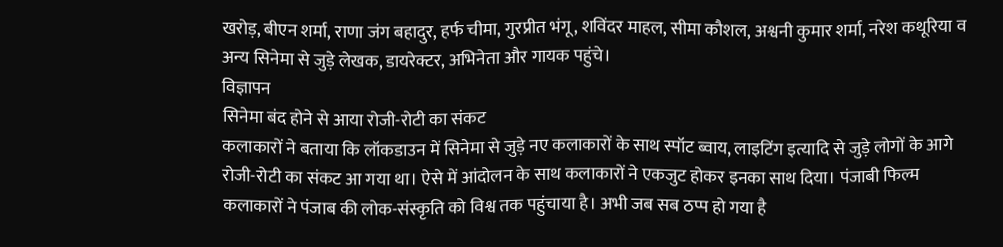खरोड़, बीएन शर्मा, राणा जंग बहादुर, हर्फ चीमा, गुरप्रीत भंगू, शविंदर माहल, सीमा कौशल, अश्वनी कुमार शर्मा, नरेश कथूरिया व अन्य सिनेमा से जुड़े लेखक, डायरेक्टर, अभिनेता और गायक पहुंचे।
विज्ञापन
सिनेमा बंद होने से आया रोजी-रोटी का संकट
कलाकारों ने बताया कि लॉकडाउन में सिनेमा से जुड़े नए कलाकारों के साथ स्पॉट ब्वाय, लाइटिंग इत्यादि से जुड़े लोगों के आगे रोजी-रोटी का संकट आ गया था। ऐसे में आंदोलन के साथ कलाकारों ने एकजुट होकर इनका साथ दिया। पंजाबी फिल्म कलाकारों ने पंजाब की लोक-संस्कृति को विश्व तक पहुंचाया है। अभी जब सब ठप्प हो गया है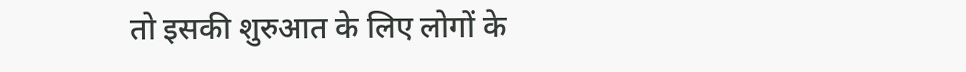तो इसकी शुरुआत के लिए लोगों के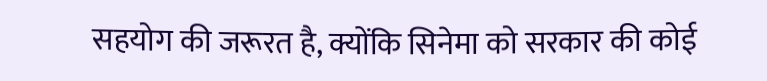सहयोग की जरूरत है, क्योंकि सिनेमा को सरकार की कोई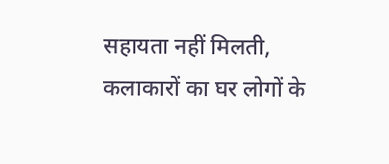सहायता नहीं मिलती, कलाकारों का घर लोगों के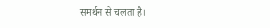समर्थन से चलता है।